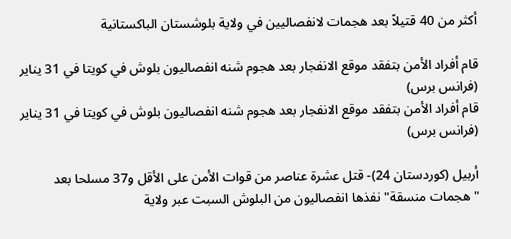أكثر من 40 قتيلاً بعد هجمات لانفصاليين في ولاية بلوشستان الباكستانية

قام أفراد الأمن بتفقد موقع الانفجار بعد هجوم شنه انفصاليون بلوش في كويتا في 31 يناير (فرانس برس)
قام أفراد الأمن بتفقد موقع الانفجار بعد هجوم شنه انفصاليون بلوش في كويتا في 31 يناير (فرانس برس)

أربيل (كوردستان 24)- قتل عشرة عناصر من قوات الأمن على الأقل و37 مسلحا بعد "هجمات منسقة" نفذها انفصاليون من البلوش السبت عبر ولاية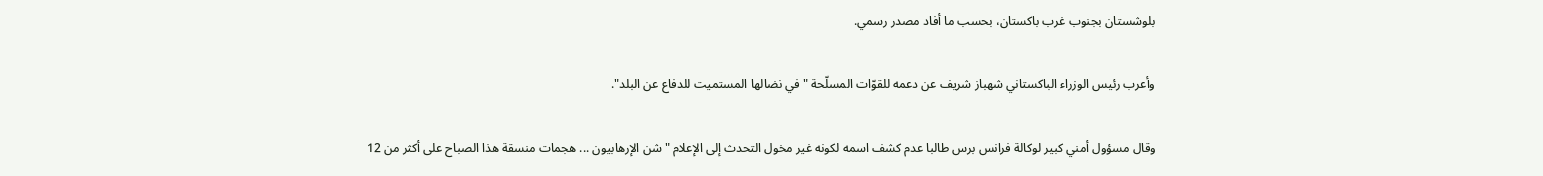بلوشستان بجنوب غرب باكستان، بحسب ما أفاد مصدر رسمي.

وأعرب رئيس الوزراء الباكستاني شهباز شريف عن دعمه للقوّات المسلّحة "في نضالها المستميت للدفاع عن البلد".

وقال مسؤول أمني كبير لوكالة فرانس برس طالبا عدم كشف اسمه لكونه غير مخول التحدث إلى الإعلام "شن الإرهابيون ... هجمات منسقة هذا الصباح على أكثر من 12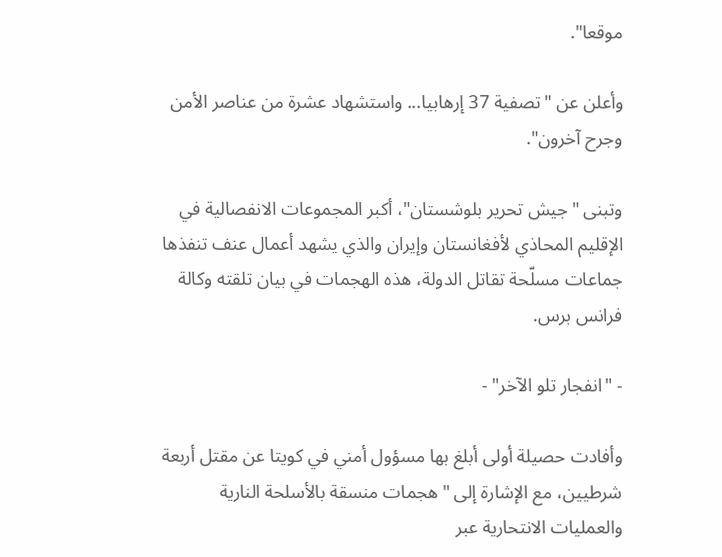موقعا".

وأعلن عن "تصفية 37 إرهابيا... واستشهاد عشرة من عناصر الأمن وجرح آخرون".

وتبنى "جيش تحرير بلوشستان"، أكبر المجموعات الانفصالية في الإقليم المحاذي لأفغانستان وإيران والذي يشهد أعمال عنف تنفذها جماعات مسلّحة تقاتل الدولة، هذه الهجمات في بيان تلقته وكالة فرانس برس.

- "انفجار تلو الآخر" -

وأفادت حصيلة أولى أبلغ بها مسؤول أمني في كويتا عن مقتل أربعة شرطيين، مع الإشارة إلى "هجمات منسقة بالأسلحة النارية والعمليات الانتحارية عبر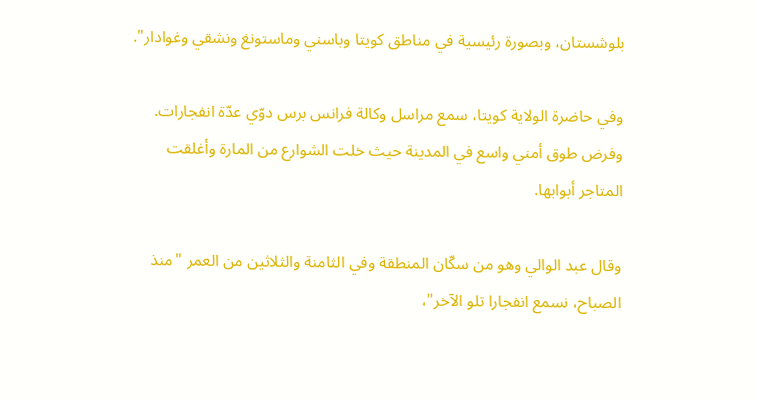بلوشستان، وبصورة رئيسية في مناطق كويتا وباسني وماستونغ ونشقي وغوادار".

وفي حاضرة الولاية كويتا، سمع مراسل وكالة فرانس برس دوّي عدّة انفجارات. وفرض طوق أمني واسع في المدينة حيث خلت الشوارع من المارة وأغلقت المتاجر أبوابها.

وقال عبد الوالي وهو من سكّان المنطقة وفي الثامنة والثلاثين من العمر "منذ الصباح، نسمع انفجارا تلو الآخر"،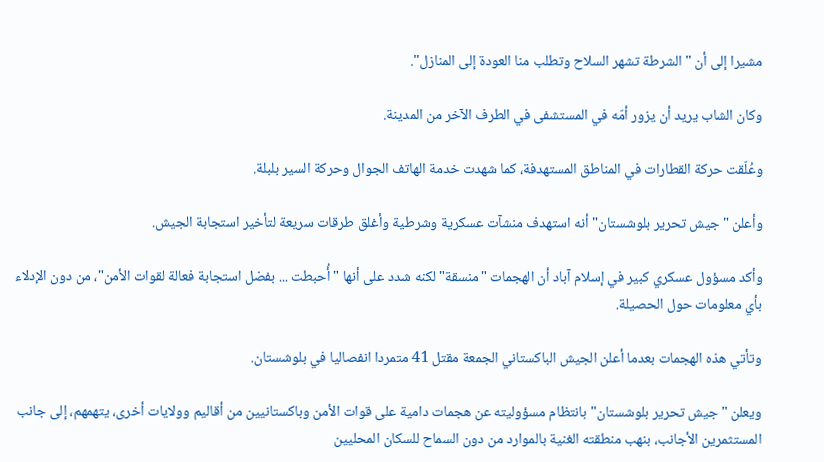مشيرا إلى أن "الشرطة تشهر السلاح وتطلب منا العودة إلى المنازل".

وكان الشاب يريد أن يزور أمّه في المستشفى في الطرف الآخر من المدينة.

وعُلّقت حركة القطارات في المناطق المستهدفة، كما شهدت خدمة الهاتف الجوال وحركة السير بلبلة.

وأعلن "جيش تحرير بلوشستان" أنه استهدف منشآت عسكرية وشرطية وأغلق طرقات سريعة لتأخير استجابة الجيش.

وأكد مسؤول عسكري كبير في إسلام آباد أن الهجمات "منسقة" لكنه شدد على أنها "أُحبطت ... بفضل استجابة فعالة لقوات الأمن"، من دون الإدلاء بأي معلومات حول الحصيلة.

وتأتي هذه الهجمات بعدما أعلن الجيش الباكستاني الجمعة مقتل 41 متمردا انفصاليا في بلوشستان.

ويعلن "جيش تحرير بلوشستان" بانتظام مسؤوليته عن هجمات دامية على قوات الأمن وباكستانيين من أقاليم وولايات أخرى، يتهمهم، إلى جانب المستثمرين الأجانب، بنهب منطقته الغنية بالموارد من دون السماح للسكان المحليين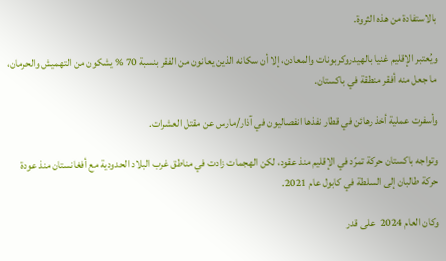بالاستفادة من هذه الثروة.

ويُعتبر الإقليم غنيا بالهيدروكربونات والمعادن، إلا أن سكانه الذين يعانون من الفقر بنسبة 70 % يشكون من التهميش والحرمان، ما جعل منه أفقر منطقة في باكستان.

وأسفرت عملية أخذ رهائن في قطار نفذها انفصاليون في آذار/مارس عن مقتل العشرات.

وتواجه باكستان حركة تمرّد في الإقليم منذ عقود، لكن الهجمات زادت في مناطق غرب البلاد الحدودية مع أفغانستان منذ عودة حركة طالبان إلى السلطة في كابول عام 2021.

وكان العام 2024  على قدر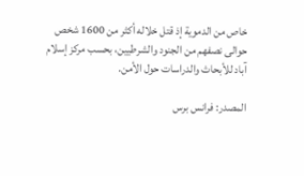خاص من الدموية إذ قتل خلاله أكثر من 1600 شخص حوالى نصفهم من الجنود والشرطيين، بحسب مركز إسلام آباد للأبحاث والدراسات حول الأمن.

المصدر: فرانس برس